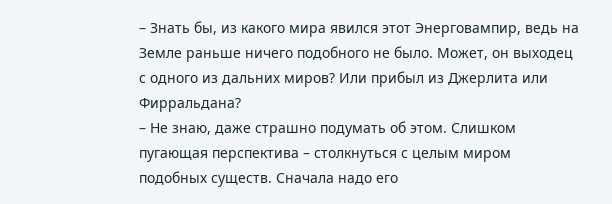– Знать бы, из какого мира явился этот Энерговампир, ведь на Земле раньше ничего подобного не было. Может, он выходец с одного из дальних миров? Или прибыл из Джерлита или Фирральдана?
– Не знаю, даже страшно подумать об этом. Слишком пугающая перспектива – столкнуться с целым миром подобных существ. Сначала надо его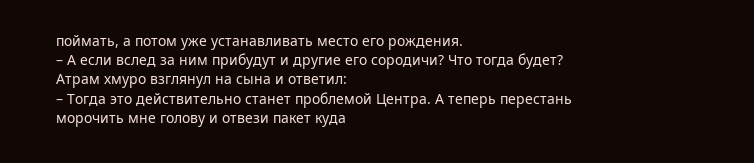поймать, а потом уже устанавливать место его рождения.
– А если вслед за ним прибудут и другие его сородичи? Что тогда будет?
Атрам хмуро взглянул на сына и ответил:
– Тогда это действительно станет проблемой Центра. А теперь перестань морочить мне голову и отвези пакет куда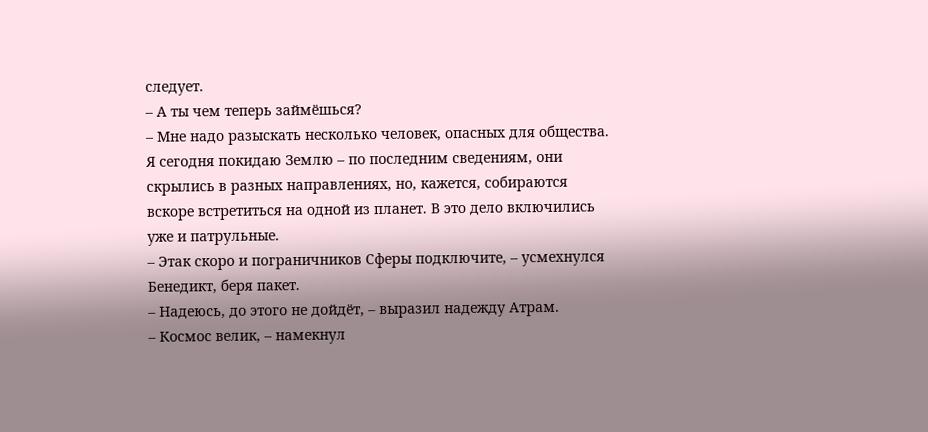следует.
– А ты чем теперь займёшься?
– Мне надо разыскать несколько человек, опасных для общества. Я сегодня покидаю Землю – по последним сведениям, они скрылись в разных направлениях, но, кажется, собираются вскоре встретиться на одной из планет. В это дело включились уже и патрульные.
– Этак скоро и пограничников Сферы подключите, – усмехнулся Бенедикт, беря пакет.
– Надеюсь, до этого не дойдёт, – выразил надежду Атрам.
– Космос велик, – намекнул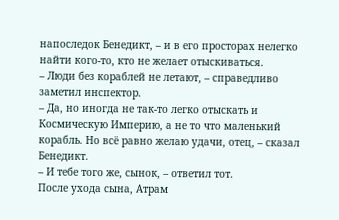напоследок Бенедикт, – и в его просторах нелегко найти кого-то, кто не желает отыскиваться.
– Люди без кораблей не летают, – справедливо заметил инспектор.
– Да, но иногда не так-то легко отыскать и Космическую Империю, а не то что маленький корабль. Но всё равно желаю удачи, отец, – сказал Бенедикт.
– И тебе того же, сынок, – ответил тот.
После ухода сына, Атрам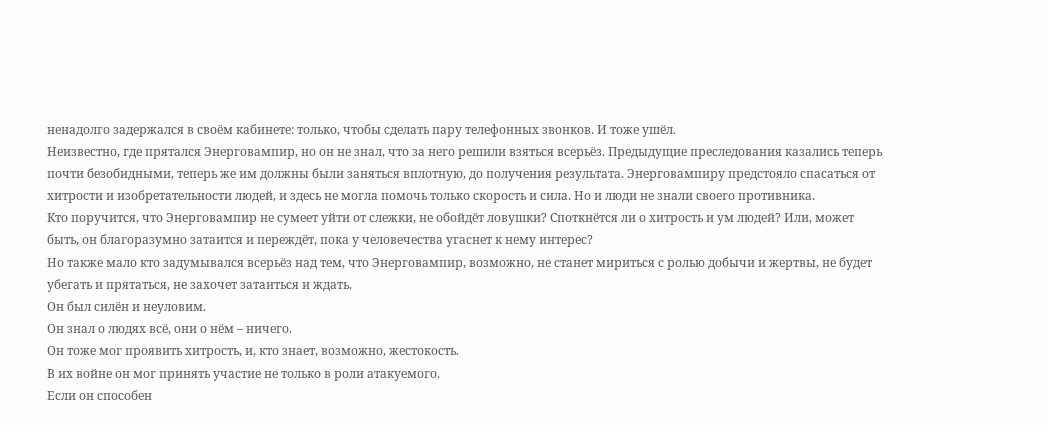ненадолго задержался в своём кабинете: только, чтобы сделать пару телефонных звонков. И тоже ушёл.
Неизвестно, где прятался Энерговампир, но он не знал, что за него решили взяться всерьёз. Предыдущие преследования казались теперь почти безобидными, теперь же им должны были заняться вплотную, до получения результата. Энерговампиру предстояло спасаться от хитрости и изобретательности людей, и здесь не могла помочь только скорость и сила. Но и люди не знали своего противника.
Кто поручится, что Энерговампир не сумеет уйти от слежки, не обойдёт ловушки? Споткнётся ли о хитрость и ум людей? Или, может быть, он благоразумно затаится и переждёт, пока у человечества угаснет к нему интерес?
Но также мало кто задумывался всерьёз над тем, что Энерговампир, возможно, не станет мириться с ролью добычи и жертвы, не будет убегать и прятаться, не захочет затаиться и ждать.
Он был силён и неуловим.
Он знал о людях всё, они о нём – ничего.
Он тоже мог проявить хитрость, и, кто знает, возможно, жестокость.
В их войне он мог принять участие не только в роли атакуемого.
Если он способен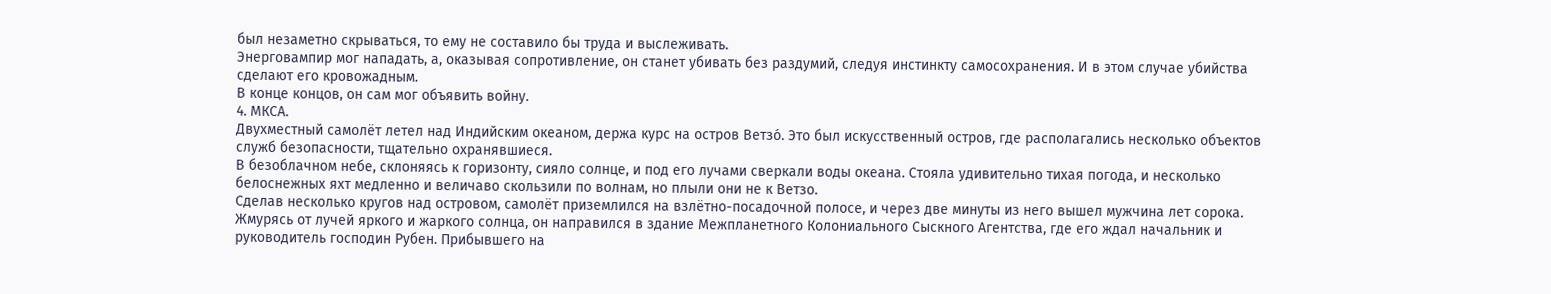был незаметно скрываться, то ему не составило бы труда и выслеживать.
Энерговампир мог нападать, а, оказывая сопротивление, он станет убивать без раздумий, следуя инстинкту самосохранения. И в этом случае убийства сделают его кровожадным.
В конце концов, он сам мог объявить войну.
4. МКСА.
Двухместный самолёт летел над Индийским океаном, держа курс на остров Ветзо́. Это был искусственный остров, где располагались несколько объектов служб безопасности, тщательно охранявшиеся.
В безоблачном небе, склоняясь к горизонту, сияло солнце, и под его лучами сверкали воды океана. Стояла удивительно тихая погода, и несколько белоснежных яхт медленно и величаво скользили по волнам, но плыли они не к Ветзо.
Сделав несколько кругов над островом, самолёт приземлился на взлётно-посадочной полосе, и через две минуты из него вышел мужчина лет сорока. Жмурясь от лучей яркого и жаркого солнца, он направился в здание Межпланетного Колониального Сыскного Агентства, где его ждал начальник и руководитель господин Рубен. Прибывшего на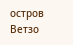остров Ветзо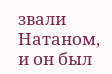звали Натаном, и он был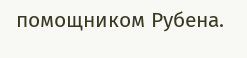помощником Рубена.